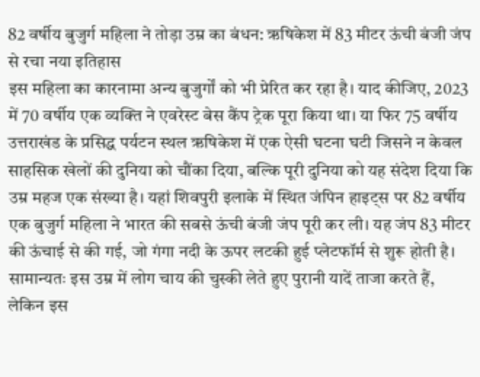82 वर्षीय बुजुर्ग महिला ने तोड़ा उम्र का बंधन: ऋषिकेश में 83 मीटर ऊंची बंजी जंप से रचा नया इतिहास
इस महिला का कारनामा अन्य बुजुर्गों को भी प्रेरित कर रहा है। याद कीजिए, 2023 में 70 वर्षीय एक व्यक्ति ने एवरेस्ट बेस कैंप ट्रेक पूरा किया था। या फिर 75 वर्षीय
उत्तराखंड के प्रसिद्ध पर्यटन स्थल ऋषिकेश में एक ऐसी घटना घटी जिसने न केवल साहसिक खेलों की दुनिया को चौंका दिया, बल्कि पूरी दुनिया को यह संदेश दिया कि उम्र महज एक संख्या है। यहां शिवपुरी इलाके में स्थित जंपिन हाइट्स पर 82 वर्षीय एक बुजुर्ग महिला ने भारत की सबसे ऊंची बंजी जंप पूरी कर ली। यह जंप 83 मीटर की ऊंचाई से की गई, जो गंगा नदी के ऊपर लटकी हुई प्लेटफॉर्म से शुरू होती है। सामान्यतः इस उम्र में लोग चाय की चुस्की लेते हुए पुरानी यादें ताजा करते हैं, लेकिन इस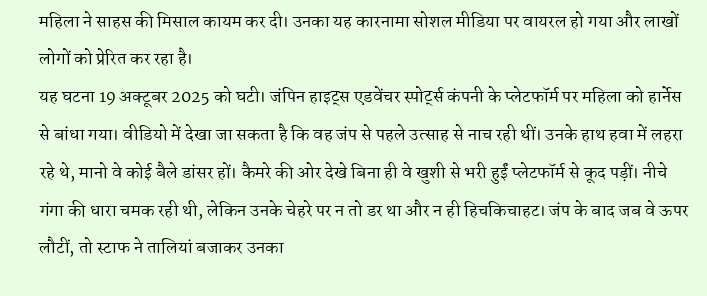महिला ने साहस की मिसाल कायम कर दी। उनका यह कारनामा सोशल मीडिया पर वायरल हो गया और लाखों लोगों को प्रेरित कर रहा है।
यह घटना 19 अक्टूबर 2025 को घटी। जंपिन हाइट्स एडवेंचर स्पोर्ट्स कंपनी के प्लेटफॉर्म पर महिला को हार्नेस से बांधा गया। वीडियो में देखा जा सकता है कि वह जंप से पहले उत्साह से नाच रही थीं। उनके हाथ हवा में लहरा रहे थे, मानो वे कोई बैले डांसर हों। कैमरे की ओर देखे बिना ही वे खुशी से भरी हुईं प्लेटफॉर्म से कूद पड़ीं। नीचे गंगा की धारा चमक रही थी, लेकिन उनके चेहरे पर न तो डर था और न ही हिचकिचाहट। जंप के बाद जब वे ऊपर लौटीं, तो स्टाफ ने तालियां बजाकर उनका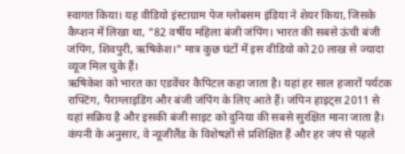स्वागत किया। यह वीडियो इंस्टाग्राम पेज ग्लोबसम इंडिया ने शेयर किया, जिसके कैप्शन में लिखा था, "82 वर्षीय महिला बंजी जंपिंग। भारत की सबसे ऊंची बंजी जंपिंग, शिवपुरी, ऋषिकेश।" मात्र कुछ घंटों में इस वीडियो को 20 लाख से ज्यादा व्यूज मिल चुके हैं।
ऋषिकेश को भारत का एडवेंचर कैपिटल कहा जाता है। यहां हर साल हजारों पर्यटक राफ्टिंग, पैराग्लाइडिंग और बंजी जंपिंग के लिए आते हैं। जंपिन हाइट्स 2011 से यहां सक्रिय है और इसकी बंजी साइट को दुनिया की सबसे सुरक्षित माना जाता है। कंपनी के अनुसार, वे न्यूजीलैंड के विशेषज्ञों से प्रशिक्षित हैं और हर जंप से पहले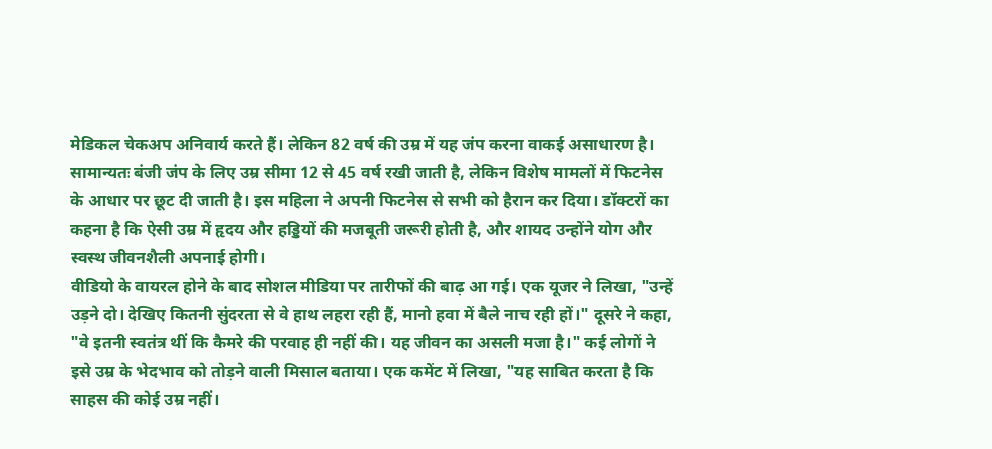मेडिकल चेकअप अनिवार्य करते हैं। लेकिन 82 वर्ष की उम्र में यह जंप करना वाकई असाधारण है। सामान्यतः बंजी जंप के लिए उम्र सीमा 12 से 45 वर्ष रखी जाती है, लेकिन विशेष मामलों में फिटनेस के आधार पर छूट दी जाती है। इस महिला ने अपनी फिटनेस से सभी को हैरान कर दिया। डॉक्टरों का कहना है कि ऐसी उम्र में हृदय और हड्डियों की मजबूती जरूरी होती है, और शायद उन्होंने योग और स्वस्थ जीवनशैली अपनाई होगी।
वीडियो के वायरल होने के बाद सोशल मीडिया पर तारीफों की बाढ़ आ गई। एक यूजर ने लिखा, "उन्हें उड़ने दो। देखिए कितनी सुंदरता से वे हाथ लहरा रही हैं, मानो हवा में बैले नाच रही हों।" दूसरे ने कहा, "वे इतनी स्वतंत्र थीं कि कैमरे की परवाह ही नहीं की। यह जीवन का असली मजा है।" कई लोगों ने इसे उम्र के भेदभाव को तोड़ने वाली मिसाल बताया। एक कमेंट में लिखा, "यह साबित करता है कि साहस की कोई उम्र नहीं।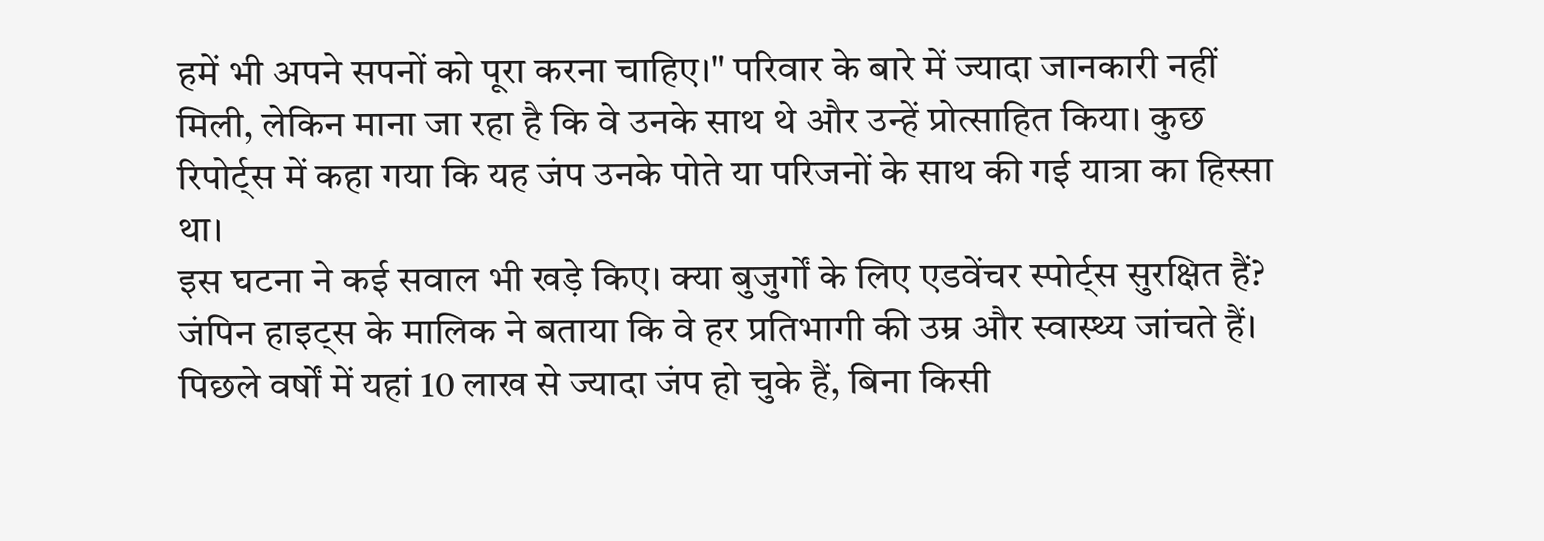हमें भी अपने सपनों को पूरा करना चाहिए।" परिवार के बारे में ज्यादा जानकारी नहीं मिली, लेकिन माना जा रहा है कि वे उनके साथ थे और उन्हें प्रोत्साहित किया। कुछ रिपोर्ट्स में कहा गया कि यह जंप उनके पोते या परिजनों के साथ की गई यात्रा का हिस्सा था।
इस घटना ने कई सवाल भी खड़े किए। क्या बुजुर्गों के लिए एडवेंचर स्पोर्ट्स सुरक्षित हैं? जंपिन हाइट्स के मालिक ने बताया कि वे हर प्रतिभागी की उम्र और स्वास्थ्य जांचते हैं। पिछले वर्षों में यहां 10 लाख से ज्यादा जंप हो चुके हैं, बिना किसी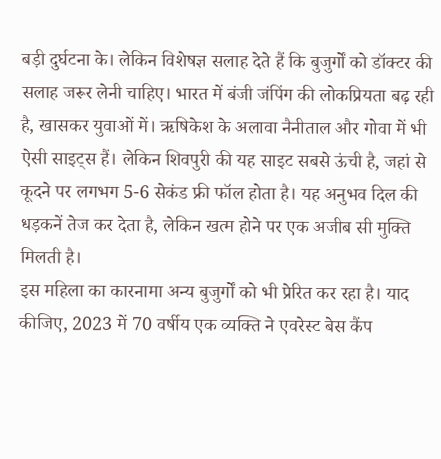बड़ी दुर्घटना के। लेकिन विशेषज्ञ सलाह देते हैं कि बुजुर्गों को डॉक्टर की सलाह जरूर लेनी चाहिए। भारत में बंजी जंपिंग की लोकप्रियता बढ़ रही है, खासकर युवाओं में। ऋषिकेश के अलावा नैनीताल और गोवा में भी ऐसी साइट्स हैं। लेकिन शिवपुरी की यह साइट सबसे ऊंची है, जहां से कूदने पर लगभग 5-6 सेकंड फ्री फॉल होता है। यह अनुभव दिल की धड़कनें तेज कर देता है, लेकिन खत्म होने पर एक अजीब सी मुक्ति मिलती है।
इस महिला का कारनामा अन्य बुजुर्गों को भी प्रेरित कर रहा है। याद कीजिए, 2023 में 70 वर्षीय एक व्यक्ति ने एवरेस्ट बेस कैंप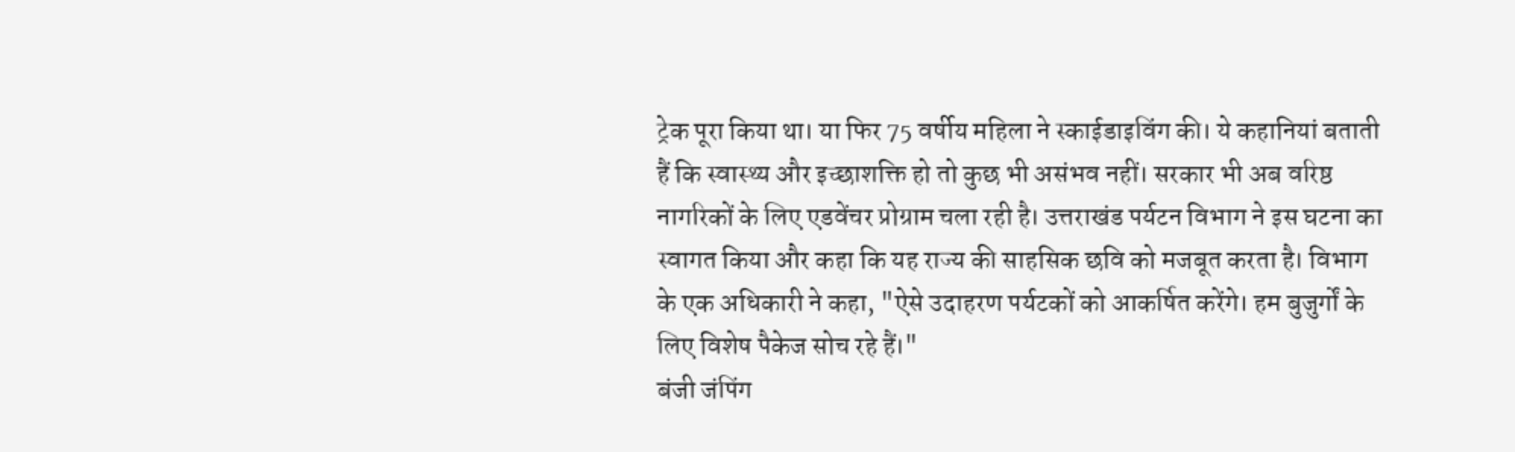ट्रेक पूरा किया था। या फिर 75 वर्षीय महिला ने स्काईडाइविंग की। ये कहानियां बताती हैं कि स्वास्थ्य और इच्छाशक्ति हो तो कुछ भी असंभव नहीं। सरकार भी अब वरिष्ठ नागरिकों के लिए एडवेंचर प्रोग्राम चला रही है। उत्तराखंड पर्यटन विभाग ने इस घटना का स्वागत किया और कहा कि यह राज्य की साहसिक छवि को मजबूत करता है। विभाग के एक अधिकारी ने कहा, "ऐसे उदाहरण पर्यटकों को आकर्षित करेंगे। हम बुजुर्गों के लिए विशेष पैकेज सोच रहे हैं।"
बंजी जंपिंग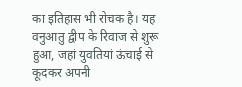का इतिहास भी रोचक है। यह वनुआतु द्वीप के रिवाज से शुरू हुआ, जहां युवतियां ऊंचाई से कूदकर अपनी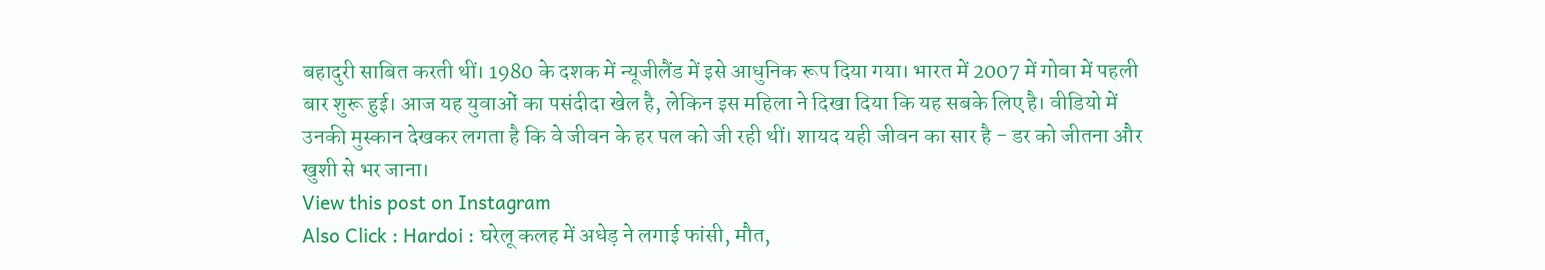बहादुरी साबित करती थीं। 1980 के दशक में न्यूजीलैंड में इसे आधुनिक रूप दिया गया। भारत में 2007 में गोवा में पहली बार शुरू हुई। आज यह युवाओं का पसंदीदा खेल है, लेकिन इस महिला ने दिखा दिया कि यह सबके लिए है। वीडियो में उनकी मुस्कान देखकर लगता है कि वे जीवन के हर पल को जी रही थीं। शायद यही जीवन का सार है - डर को जीतना और खुशी से भर जाना।
View this post on Instagram
Also Click : Hardoi : घरेलू कलह में अधेड़ ने लगाई फांसी, मौत,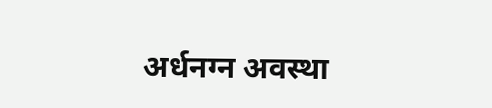अर्धनग्न अवस्था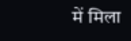में मिला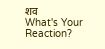शव
What's Your Reaction?